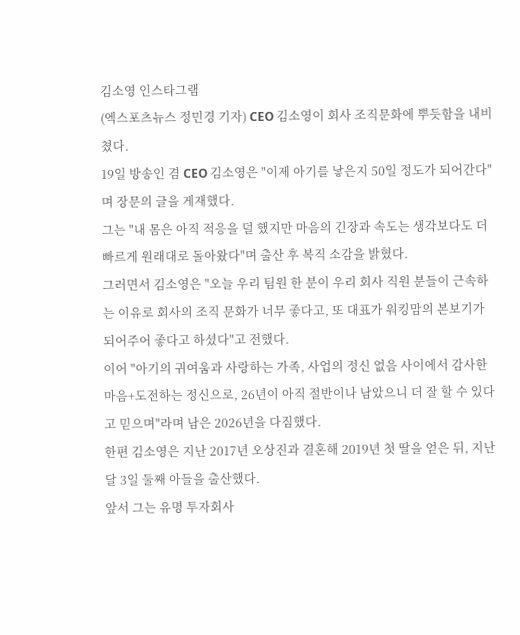김소영 인스타그램
(엑스포츠뉴스 정민경 기자) CEO 김소영이 회사 조직문화에 뿌듯함을 내비쳤다.
19일 방송인 겸 CEO 김소영은 "이제 아기를 낳은지 50일 정도가 되어간다"며 장문의 글을 게재했다.
그는 "내 몸은 아직 적응을 덜 했지만 마음의 긴장과 속도는 생각보다도 더 빠르게 원래대로 돌아왔다"며 출산 후 복직 소감을 밝혔다.
그러면서 김소영은 "오늘 우리 팀원 한 분이 우리 회사 직원 분들이 근속하는 이유로 회사의 조직 문화가 너무 좋다고, 또 대표가 워킹맘의 본보기가 되어주어 좋다고 하셨다"고 전했다.
이어 "아기의 귀여움과 사랑하는 가족, 사업의 정신 없음 사이에서 감사한 마음+도전하는 정신으로, 26년이 아직 절반이나 남았으니 더 잘 할 수 있다고 믿으며"라며 남은 2026년을 다짐했다.
한편 김소영은 지난 2017년 오상진과 결혼해 2019년 첫 딸을 얻은 뒤, 지난달 3일 둘째 아들을 출산했다.
앞서 그는 유명 투자회사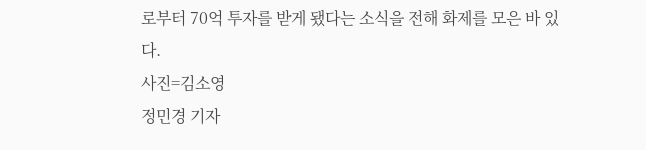로부터 70억 투자를 받게 됐다는 소식을 전해 화제를 모은 바 있다.
사진=김소영
정민경 기자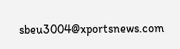sbeu3004@xportsnews.com